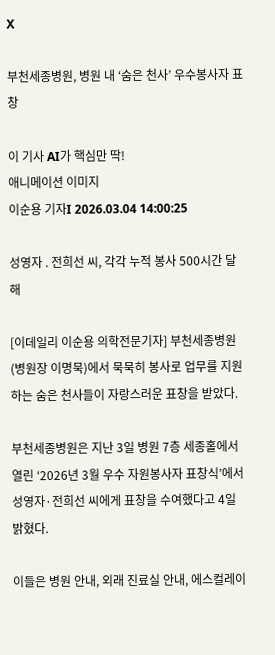X

부천세종병원, 병원 내 ‘숨은 천사’ 우수봉사자 표창

이 기사 AI가 핵심만 딱!
애니메이션 이미지
이순용 기자I 2026.03.04 14:00:25

성영자 . 전희선 씨, 각각 누적 봉사 500시간 달해

[이데일리 이순용 의학전문기자] 부천세종병원(병원장 이명묵)에서 묵묵히 봉사로 업무를 지원하는 숨은 천사들이 자랑스러운 표창을 받았다.

부천세종병원은 지난 3일 병원 7층 세종홀에서 열린 ‘2026년 3월 우수 자원봉사자 표창식’에서 성영자·전희선 씨에게 표창을 수여했다고 4일 밝혔다.

이들은 병원 안내, 외래 진료실 안내, 에스컬레이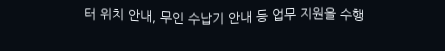터 위치 안내, 무인 수납기 안내 등 업무 지원을 수행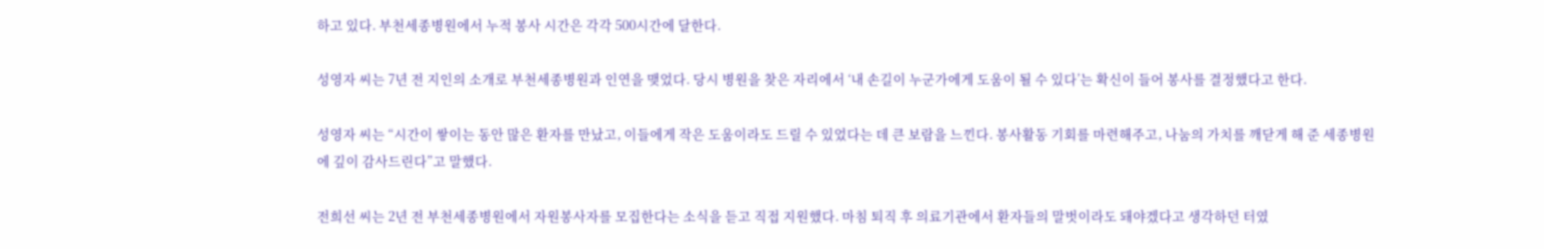하고 있다. 부천세종병원에서 누적 봉사 시간은 각각 500시간에 달한다.

성영자 씨는 7년 전 지인의 소개로 부천세종병원과 인연을 맺었다. 당시 병원을 찾은 자리에서 ‘내 손길이 누군가에게 도움이 될 수 있다’는 확신이 들어 봉사를 결정했다고 한다.

성영자 씨는 “시간이 쌓이는 동안 많은 환자를 만났고, 이들에게 작은 도움이라도 드릴 수 있었다는 데 큰 보람을 느낀다. 봉사활동 기회를 마련해주고, 나눔의 가치를 깨닫게 해 준 세종병원에 깊이 감사드린다”고 말했다.

전희선 씨는 2년 전 부천세종병원에서 자원봉사자를 모집한다는 소식을 듣고 직접 지원했다. 마침 퇴직 후 의료기관에서 환자들의 말벗이라도 돼야겠다고 생각하던 터였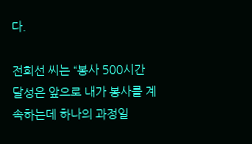다.

전희선 씨는 “봉사 500시간 달성은 앞으로 내가 봉사를 계속하는데 하나의 과정일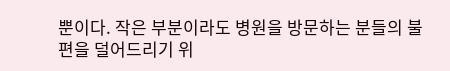뿐이다. 작은 부분이라도 병원을 방문하는 분들의 불편을 덜어드리기 위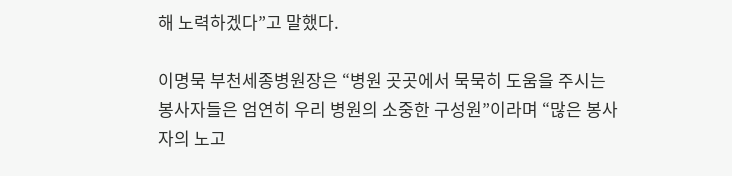해 노력하겠다”고 말했다.

이명묵 부천세종병원장은 “병원 곳곳에서 묵묵히 도움을 주시는 봉사자들은 엄연히 우리 병원의 소중한 구성원”이라며 “많은 봉사자의 노고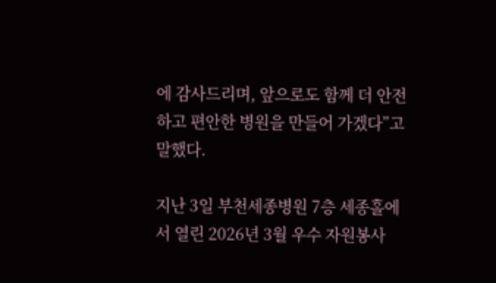에 감사드리며, 앞으로도 함께 더 안전하고 편안한 병원을 만들어 가겠다”고 말했다.

지난 3일 부천세종병원 7층 세종홀에서 열린 2026년 3월 우수 자원봉사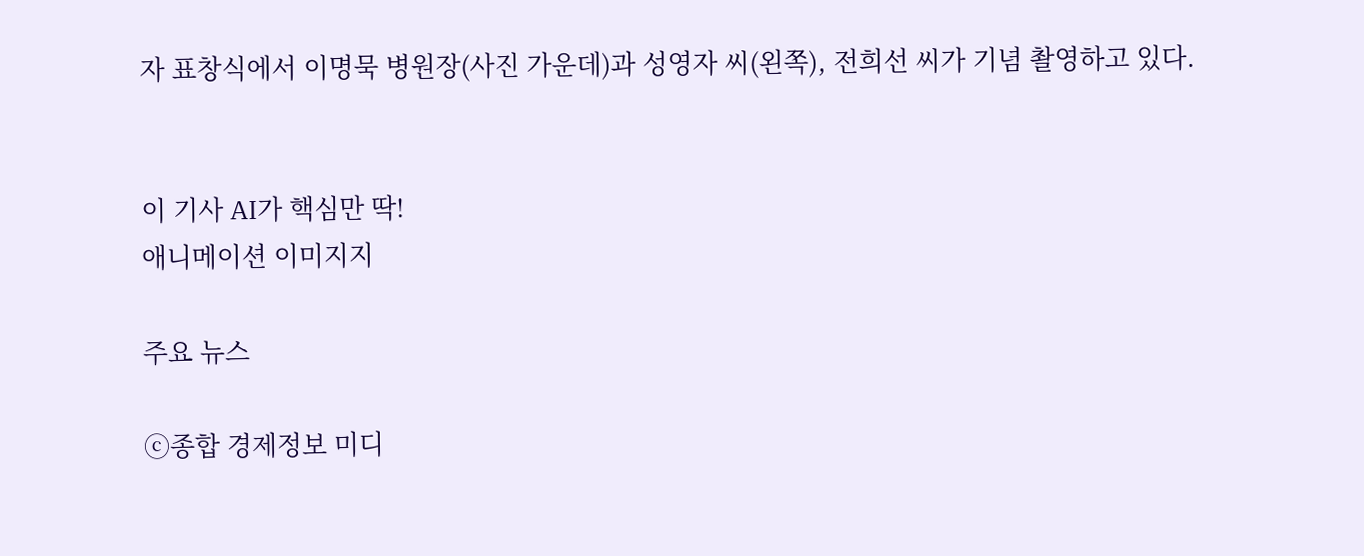자 표창식에서 이명묵 병원장(사진 가운데)과 성영자 씨(왼쪽), 전희선 씨가 기념 촬영하고 있다.


이 기사 AI가 핵심만 딱!
애니메이션 이미지지

주요 뉴스

ⓒ종합 경제정보 미디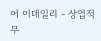어 이데일리 - 상업적 무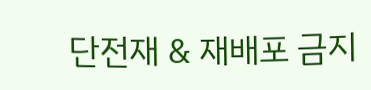단전재 & 재배포 금지